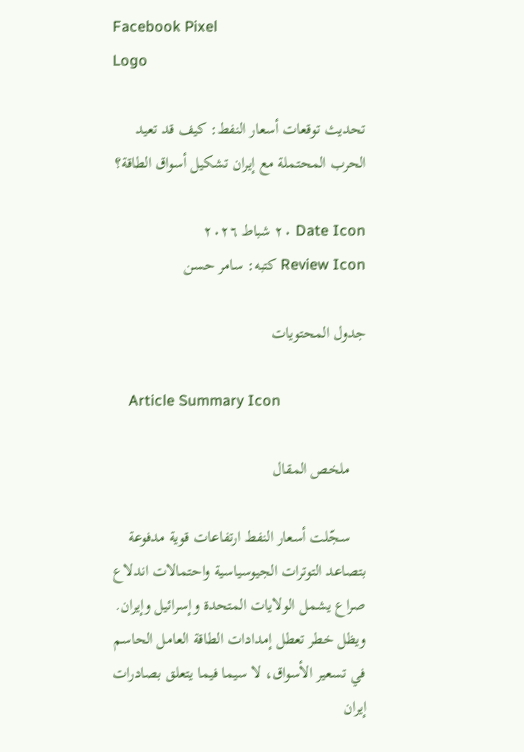Facebook Pixel
Logo

تحديث توقعات أسعار النفط: كيف قد تعيد الحرب المحتملة مع إيران تشكيل أسواق الطاقة؟

Date Icon ٢٠ شباط ٢٠٢٦
Review Icon كتبه: سامر حسن

جدول المحتويات

    Article Summary Icon

    ملخص المقال

    سجّلت أسعار النفط ارتفاعات قوية مدفوعة بتصاعد التوترات الجيوسياسية واحتمالات اندلاع صراع يشمل الولايات المتحدة وإسرائيل وإيران. ويظل خطر تعطل إمدادات الطاقة العامل الحاسم في تسعير الأسواق، لا سيما فيما يتعلق بصادرات إيران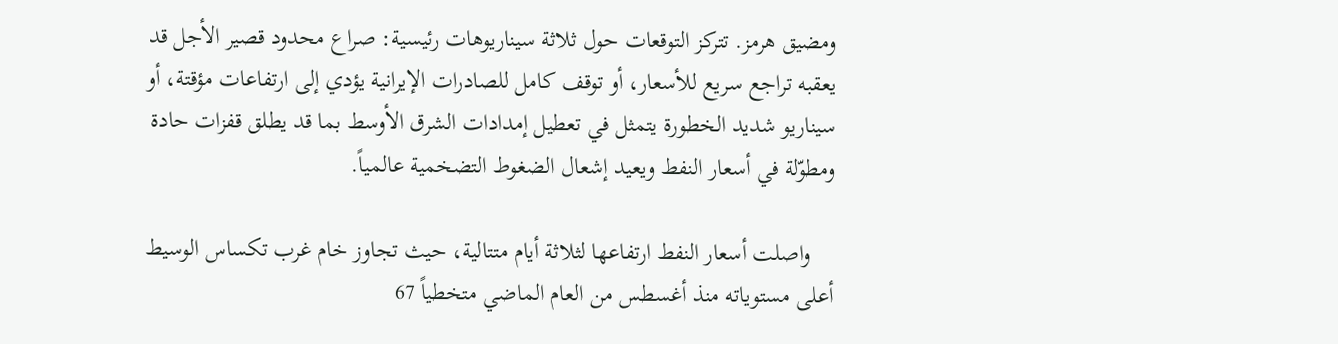ومضيق هرمز. تتركز التوقعات حول ثلاثة سيناريوهات رئيسية: صراع محدود قصير الأجل قد يعقبه تراجع سريع للأسعار، أو توقف كامل للصادرات الإيرانية يؤدي إلى ارتفاعات مؤقتة، أو سيناريو شديد الخطورة يتمثل في تعطيل إمدادات الشرق الأوسط بما قد يطلق قفزات حادة ومطوّلة في أسعار النفط ويعيد إشعال الضغوط التضخمية عالمياً.

    واصلت أسعار النفط ارتفاعها لثلاثة أيام متتالية، حيث تجاوز خام غرب تكساس الوسيط أعلى مستوياته منذ أغسطس من العام الماضي متخطياً 67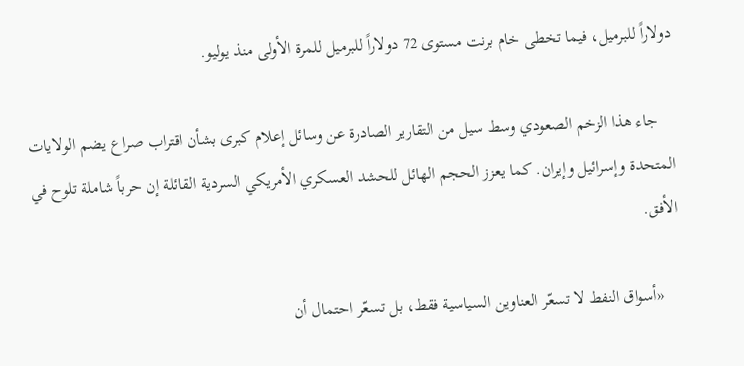دولاراً للبرميل، فيما تخطى خام برنت مستوى 72 دولاراً للبرميل للمرة الأولى منذ يوليو.

    جاء هذا الزخم الصعودي وسط سيل من التقارير الصادرة عن وسائل إعلام كبرى بشأن اقتراب صراع يضم الولايات المتحدة وإسرائيل وإيران. كما يعزز الحجم الهائل للحشد العسكري الأمريكي السردية القائلة إن حرباً شاملة تلوح في الأفق.

    «أسواق النفط لا تسعّر العناوين السياسية فقط، بل تسعّر احتمال أن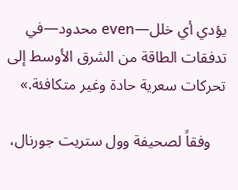يؤدي أي خلل—even محدود—في تدفقات الطاقة من الشرق الأوسط إلى تحركات سعرية حادة وغير متكافئة.»

    وفقاً لصحيفة وول ستريت جورنال،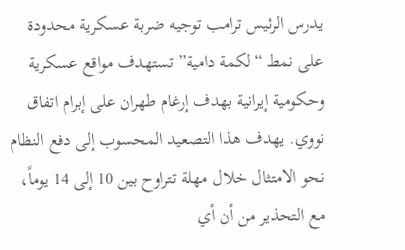يدرس الرئيس ترامب توجيه ضربة عسكرية محدودة على نمط “لكمة دامية” تستهدف مواقع عسكرية وحكومية إيرانية بهدف إرغام طهران على إبرام اتفاق نووي. يهدف هذا التصعيد المحسوب إلى دفع النظام نحو الامتثال خلال مهلة تتراوح بين 10 إلى 14 يوماً، مع التحذير من أن أي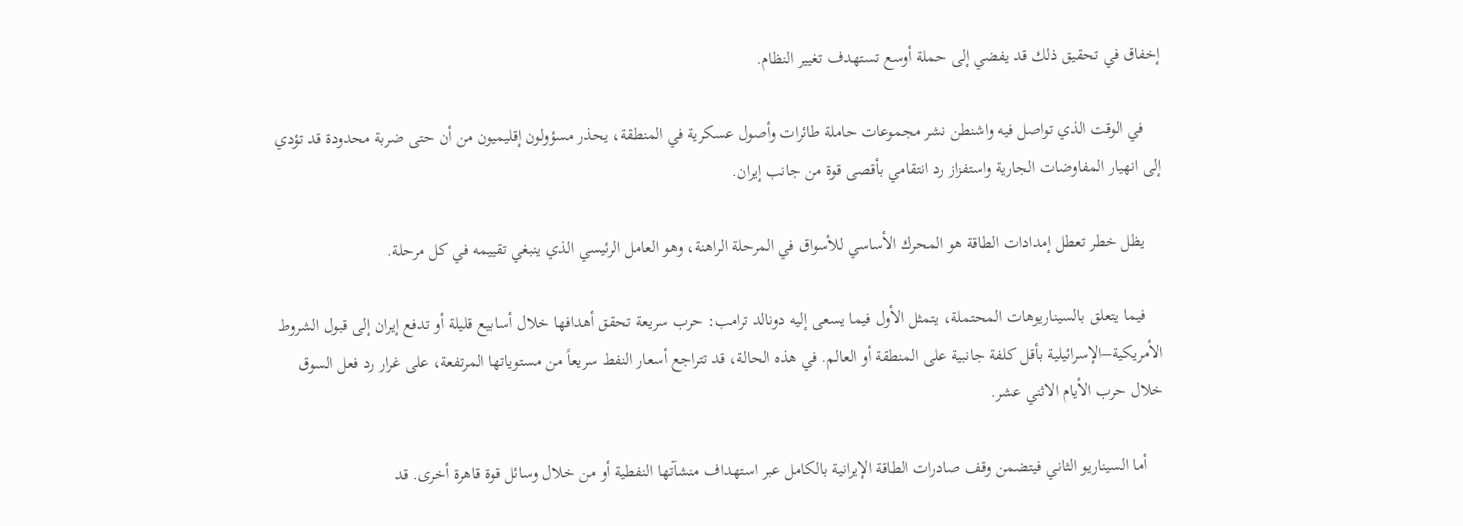إخفاق في تحقيق ذلك قد يفضي إلى حملة أوسع تستهدف تغيير النظام.

    في الوقت الذي تواصل فيه واشنطن نشر مجموعات حاملة طائرات وأصول عسكرية في المنطقة، يحذر مسؤولون إقليميون من أن حتى ضربة محدودة قد تؤدي إلى انهيار المفاوضات الجارية واستفزاز رد انتقامي بأقصى قوة من جانب إيران.

    يظل خطر تعطل إمدادات الطاقة هو المحرك الأساسي للأسواق في المرحلة الراهنة، وهو العامل الرئيسي الذي ينبغي تقييمه في كل مرحلة.

    فيما يتعلق بالسيناريوهات المحتملة، يتمثل الأول فيما يسعى إليه دونالد ترامب: حرب سريعة تحقق أهدافها خلال أسابيع قليلة أو تدفع إيران إلى قبول الشروط الأمريكية–الإسرائيلية بأقل كلفة جانبية على المنطقة أو العالم. في هذه الحالة، قد تتراجع أسعار النفط سريعاً من مستوياتها المرتفعة، على غرار رد فعل السوق خلال حرب الأيام الاثني عشر.

    أما السيناريو الثاني فيتضمن وقف صادرات الطاقة الإيرانية بالكامل عبر استهداف منشآتها النفطية أو من خلال وسائل قوة قاهرة أخرى. قد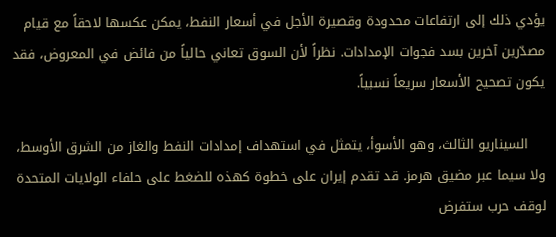يؤدي ذلك إلى ارتفاعات محدودة وقصيرة الأجل في أسعار النفط، يمكن عكسها لاحقاً مع قيام مصدّرين آخرين بسد فجوات الإمدادات. نظراً لأن السوق تعاني حالياً من فائض في المعروض، فقد يكون تصحيح الأسعار سريعاً نسبياً.

    السيناريو الثالث، وهو الأسوأ، يتمثل في استهداف إمدادات النفط والغاز من الشرق الأوسط، ولا سيما عبر مضيق هرمز. قد تقدم إيران على خطوة كهذه للضغط على حلفاء الولايات المتحدة لوقف حرب ستفرض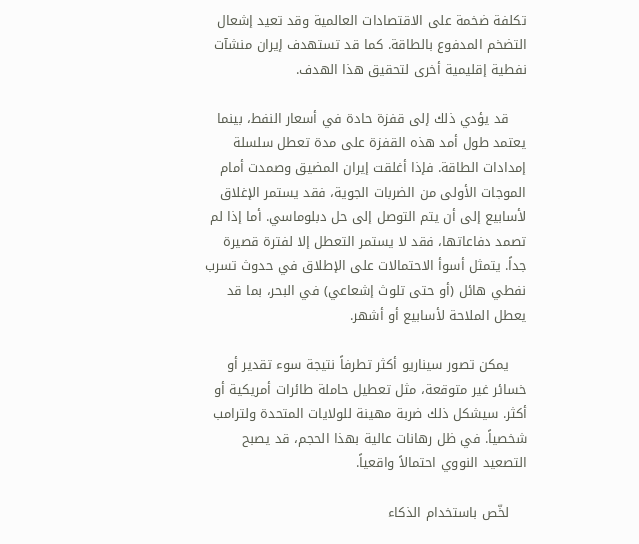تكلفة ضخمة على الاقتصادات العالمية وقد تعيد إشعال التضخم المدفوع بالطاقة. كما قد تستهدف إيران منشآت نفطية إقليمية أخرى لتحقيق هذا الهدف.

    قد يؤدي ذلك إلى قفزة حادة في أسعار النفط، بينما يعتمد طول أمد هذه القفزة على مدة تعطل سلسلة إمدادات الطاقة. فإذا أغلقت إيران المضيق وصمدت أمام الموجات الأولى من الضربات الجوية، فقد يستمر الإغلاق لأسابيع إلى أن يتم التوصل إلى حل دبلوماسي. أما إذا لم تصمد دفاعاتها، فقد لا يستمر التعطل إلا لفترة قصيرة جداً. يتمثل أسوأ الاحتمالات على الإطلاق في حدوث تسرب نفطي هائل (أو حتى تلوث إشعاعي) في البحر، بما قد يعطل الملاحة لأسابيع أو أشهر.

    يمكن تصور سيناريو أكثر تطرفاً نتيجة سوء تقدير أو خسائر غير متوقعة، مثل تعطيل حاملة طائرات أمريكية أو أكثر. سيشكل ذلك ضربة مهينة للولايات المتحدة ولترامب شخصياً. في ظل رهانات عالية بهذا الحجم، قد يصبح التصعيد النووي احتمالاً واقعياً.

    لخّص باستخدام الذكاء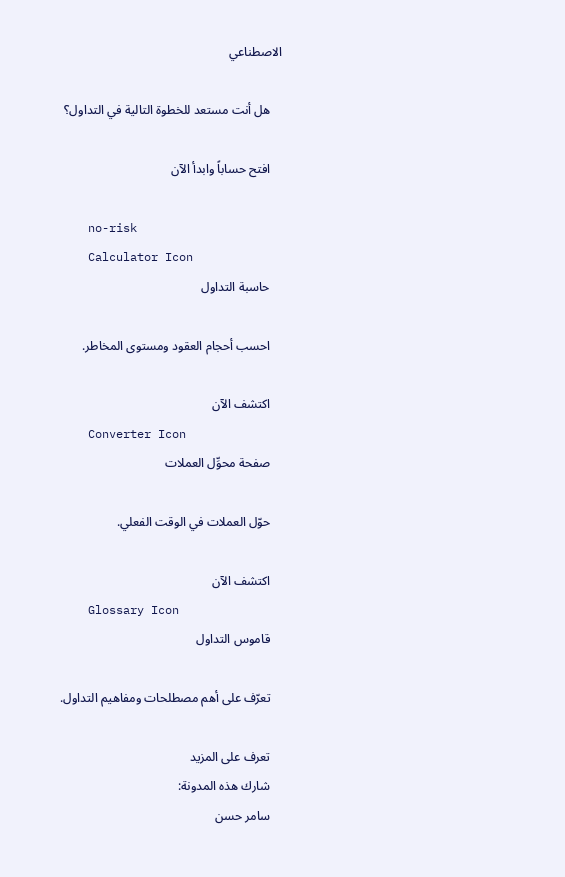الاصطناعي

    هل أنت مستعد للخطوة التالية في التداول؟

    افتح حساباً وابدأ الآن

    no-risk
    Calculator Icon
    حاسبة التداول

    احسب أحجام العقود ومستوى المخاطر.

    اكتشف الآن
    Converter Icon
    صفحة محوِّل العملات

    حوّل العملات في الوقت الفعلي.

    اكتشف الآن
    Glossary Icon
    قاموس التداول

    تعرّف على أهم مصطلحات ومفاهيم التداول.

    تعرف على المزيد
    شارك هذه المدونة:
    سامر حسن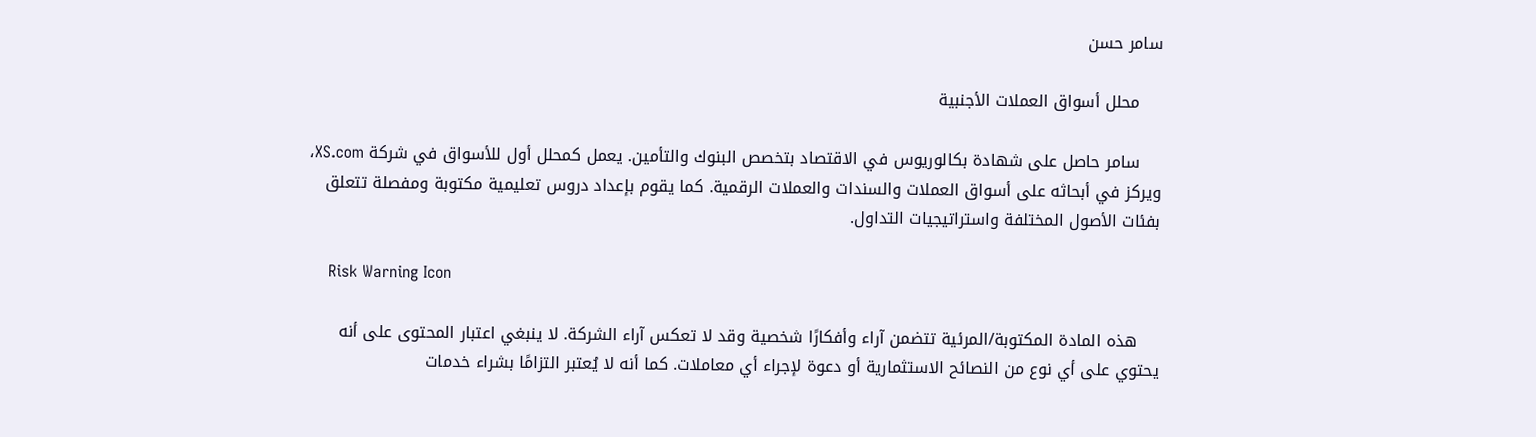سامر حسن

    محلل أسواق العملات الأجنبية

    سامر حاصل على شهادة بكالوريوس في الاقتصاد بتخصص البنوك والتأمين. يعمل كمحلل أول للأسواق في شركة XS.com، ويركز في أبحاثه على أسواق العملات والسندات والعملات الرقمية. كما يقوم بإعداد دروس تعليمية مكتوبة ومفصلة تتعلق بفئات الأصول المختلفة واستراتيجيات التداول.

    Risk Warning Icon

    هذه المادة المكتوبة/المرئية تتضمن آراء وأفكارًا شخصية وقد لا تعكس آراء الشركة. لا ينبغي اعتبار المحتوى على أنه يحتوي على أي نوع من النصائح الاستثمارية أو دعوة لإجراء أي معاملات. كما أنه لا يُعتبر التزامًا بشراء خدمات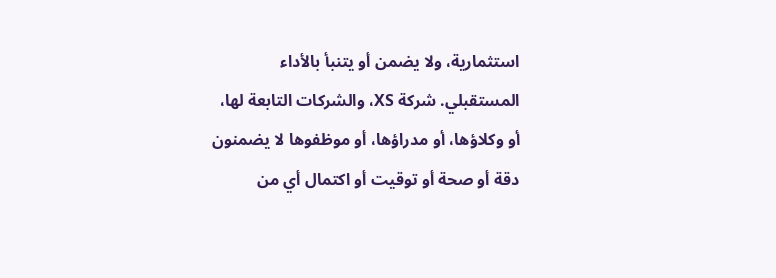استثمارية، ولا يضمن أو يتنبأ بالأداء المستقبلي. شركة XS، والشركات التابعة لها، أو وكلاؤها، أو مدراؤها، أو موظفوها لا يضمنون دقة أو صحة أو توقيت أو اكتمال أي من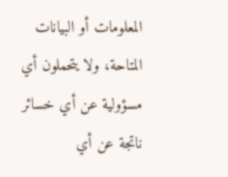المعلومات أو البيانات المتاحة، ولا يتحملون أي مسؤولية عن أي خسائر ناتجة عن أي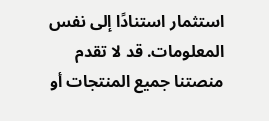استثمار استنادًا إلى نفس المعلومات. قد لا تقدم منصتنا جميع المنتجات أو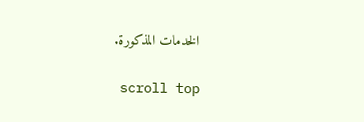الخدمات المذكورة.

    scroll top